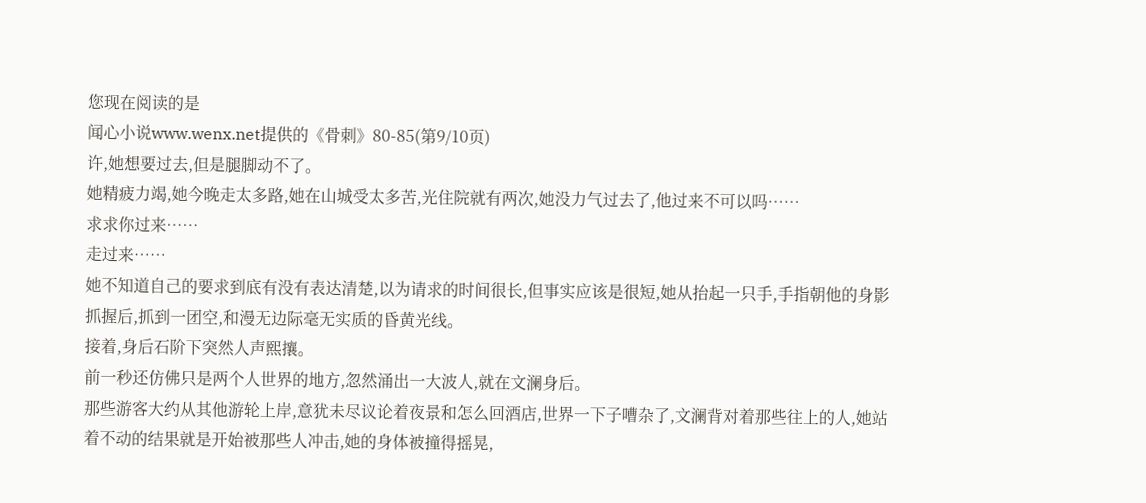您现在阅读的是
闻心小说www.wenx.net提供的《骨刺》80-85(第9/10页)
许,她想要过去,但是腿脚动不了。
她精疲力竭,她今晚走太多路,她在山城受太多苦,光住院就有两次,她没力气过去了,他过来不可以吗……
求求你过来……
走过来……
她不知道自己的要求到底有没有表达清楚,以为请求的时间很长,但事实应该是很短,她从抬起一只手,手指朝他的身影抓握后,抓到一团空,和漫无边际毫无实质的昏黄光线。
接着,身后石阶下突然人声熙攘。
前一秒还仿佛只是两个人世界的地方,忽然涌出一大波人,就在文澜身后。
那些游客大约从其他游轮上岸,意犹未尽议论着夜景和怎么回酒店,世界一下子嘈杂了,文澜背对着那些往上的人,她站着不动的结果就是开始被那些人冲击,她的身体被撞得摇晃,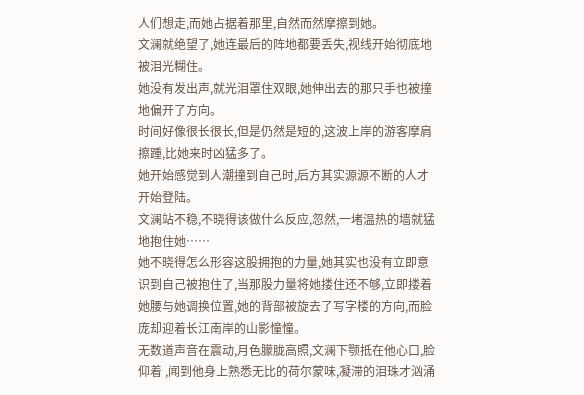人们想走,而她占据着那里,自然而然摩擦到她。
文澜就绝望了,她连最后的阵地都要丢失,视线开始彻底地被泪光糊住。
她没有发出声,就光泪罩住双眼,她伸出去的那只手也被撞地偏开了方向。
时间好像很长很长,但是仍然是短的,这波上岸的游客摩肩擦踵,比她来时凶猛多了。
她开始感觉到人潮撞到自己时,后方其实源源不断的人才开始登陆。
文澜站不稳,不晓得该做什么反应,忽然,一堵温热的墙就猛地抱住她……
她不晓得怎么形容这股拥抱的力量,她其实也没有立即意识到自己被抱住了,当那股力量将她搂住还不够,立即搂着她腰与她调换位置,她的背部被旋去了写字楼的方向,而脸庞却迎着长江南岸的山影憧憧。
无数道声音在震动,月色朦胧高照,文澜下颚抵在他心口,脸仰着 ,闻到他身上熟悉无比的荷尔蒙味,凝滞的泪珠才汹涌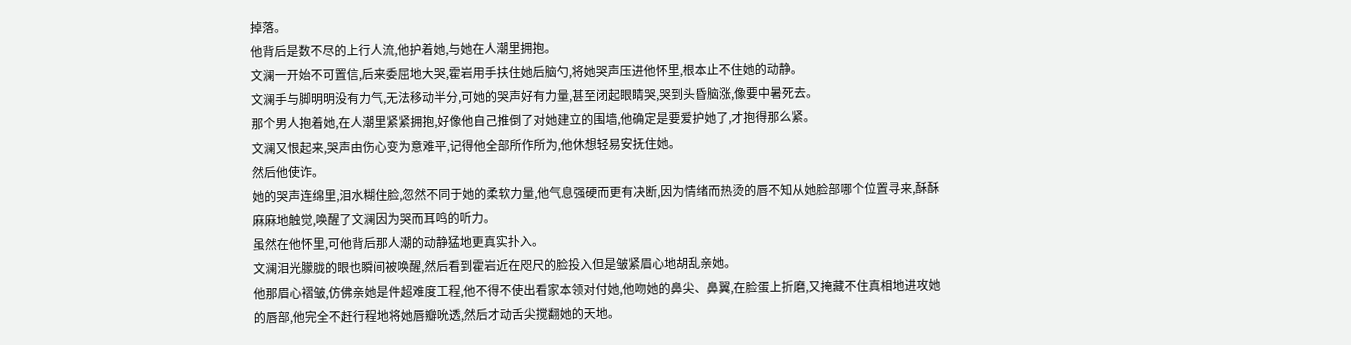掉落。
他背后是数不尽的上行人流,他护着她,与她在人潮里拥抱。
文澜一开始不可置信,后来委屈地大哭,霍岩用手扶住她后脑勺,将她哭声压进他怀里,根本止不住她的动静。
文澜手与脚明明没有力气,无法移动半分,可她的哭声好有力量,甚至闭起眼睛哭,哭到头昏脑涨,像要中暑死去。
那个男人抱着她,在人潮里紧紧拥抱,好像他自己推倒了对她建立的围墙,他确定是要爱护她了,才抱得那么紧。
文澜又恨起来,哭声由伤心变为意难平,记得他全部所作所为,他休想轻易安抚住她。
然后他使诈。
她的哭声连绵里,泪水糊住脸,忽然不同于她的柔软力量,他气息强硬而更有决断,因为情绪而热烫的唇不知从她脸部哪个位置寻来,酥酥麻麻地触觉,唤醒了文澜因为哭而耳鸣的听力。
虽然在他怀里,可他背后那人潮的动静猛地更真实扑入。
文澜泪光朦胧的眼也瞬间被唤醒,然后看到霍岩近在咫尺的脸投入但是皱紧眉心地胡乱亲她。
他那眉心褶皱,仿佛亲她是件超难度工程,他不得不使出看家本领对付她,他吻她的鼻尖、鼻翼,在脸蛋上折磨,又掩藏不住真相地进攻她的唇部,他完全不赶行程地将她唇瓣吮透,然后才动舌尖搅翻她的天地。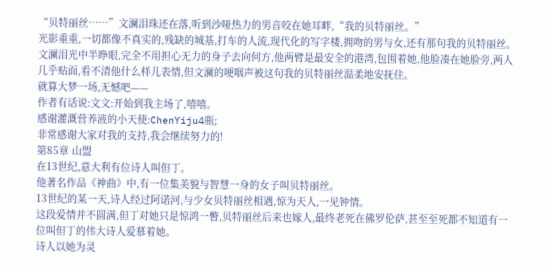“贝特丽丝……”文澜泪珠还在落,听到沙哑热力的男音咬在她耳畔,“我的贝特丽丝。”
光影重重,一切都像不真实的,残缺的城基,打车的人流,现代化的写字楼,拥吻的男与女,还有那句我的贝特丽丝。
文澜泪光中半睁眼,完全不用担心无力的身子去向何方,他两臂是最安全的港湾,包围着她,他脸凑在她脸旁,两人几乎贴面,看不清他什么样儿表情,但文澜的哽咽声被这句我的贝特丽丝温柔地安抚住。
就算大梦一场,无憾吧——
作者有话说:文文:开始到我主场了,嘻嘻。
感谢灌溉营养液的小天使:ChenYiju4瓶;
非常感谢大家对我的支持,我会继续努力的!
第85章 山盟
在13世纪,意大利有位诗人叫但丁。
他著名作品《神曲》中,有一位集美貌与智慧一身的女子叫贝特丽丝。
13世纪的某一天,诗人经过阿诺河,与少女贝特丽丝相遇,惊为天人,一见钟情。
这段爱情并不圆满,但丁对她只是惊鸿一瞥,贝特丽丝后来也嫁人,最终老死在佛罗伦萨,甚至至死都不知道有一位叫但丁的伟大诗人爱慕着她。
诗人以她为灵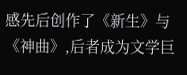感先后创作了《新生》与《神曲》,后者成为文学巨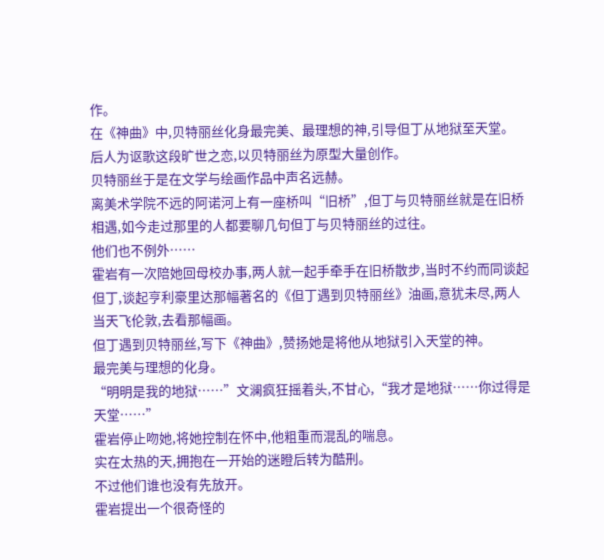作。
在《神曲》中,贝特丽丝化身最完美、最理想的神,引导但丁从地狱至天堂。
后人为讴歌这段旷世之恋,以贝特丽丝为原型大量创作。
贝特丽丝于是在文学与绘画作品中声名远赫。
离美术学院不远的阿诺河上有一座桥叫“旧桥”,但丁与贝特丽丝就是在旧桥相遇,如今走过那里的人都要聊几句但丁与贝特丽丝的过往。
他们也不例外……
霍岩有一次陪她回母校办事,两人就一起手牵手在旧桥散步,当时不约而同谈起但丁,谈起亨利豪里达那幅著名的《但丁遇到贝特丽丝》油画,意犹未尽,两人当天飞伦敦,去看那幅画。
但丁遇到贝特丽丝,写下《神曲》,赞扬她是将他从地狱引入天堂的神。
最完美与理想的化身。
“明明是我的地狱……”文澜疯狂摇着头,不甘心,“我才是地狱……你过得是天堂……”
霍岩停止吻她,将她控制在怀中,他粗重而混乱的喘息。
实在太热的天,拥抱在一开始的迷瞪后转为酷刑。
不过他们谁也没有先放开。
霍岩提出一个很奇怪的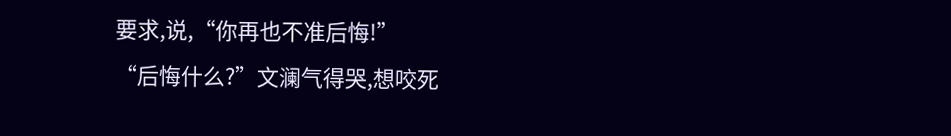要求,说,“你再也不准后悔!”
“后悔什么?”文澜气得哭,想咬死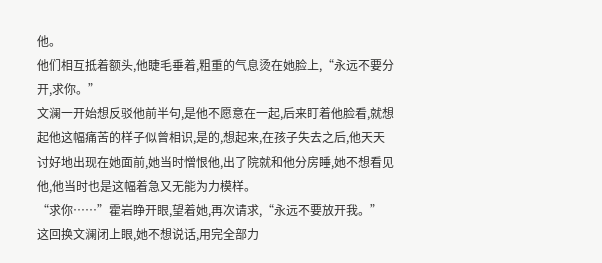他。
他们相互抵着额头,他睫毛垂着,粗重的气息烫在她脸上,“永远不要分开,求你。”
文澜一开始想反驳他前半句,是他不愿意在一起,后来盯着他脸看,就想起他这幅痛苦的样子似曾相识,是的,想起来,在孩子失去之后,他天天讨好地出现在她面前,她当时憎恨他,出了院就和他分房睡,她不想看见他,他当时也是这幅着急又无能为力模样。
“求你……”霍岩睁开眼,望着她,再次请求,“永远不要放开我。”
这回换文澜闭上眼,她不想说话,用完全部力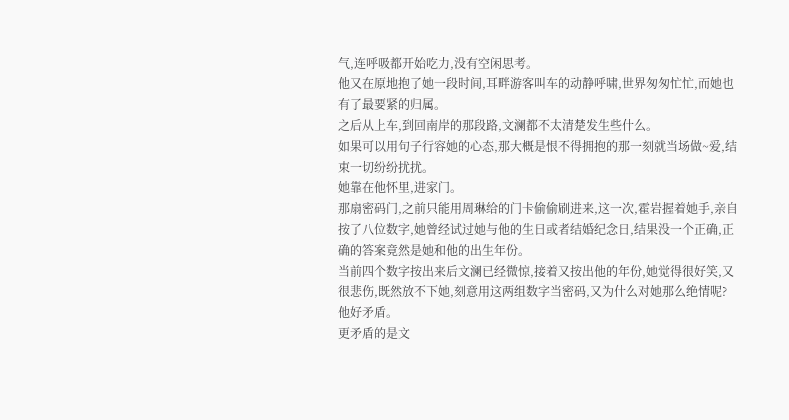气,连呼吸都开始吃力,没有空闲思考。
他又在原地抱了她一段时间,耳畔游客叫车的动静呼啸,世界匆匆忙忙,而她也有了最要紧的归属。
之后从上车,到回南岸的那段路,文澜都不太清楚发生些什么。
如果可以用句子行容她的心态,那大概是恨不得拥抱的那一刻就当场做~爱,结束一切纷纷扰扰。
她靠在他怀里,进家门。
那扇密码门,之前只能用周琳给的门卡偷偷刷进来,这一次,霍岩握着她手,亲自按了八位数字,她曾经试过她与他的生日或者结婚纪念日,结果没一个正确,正确的答案竟然是她和他的出生年份。
当前四个数字按出来后文澜已经微惊,接着又按出他的年份,她觉得很好笑,又很悲伤,既然放不下她,刻意用这两组数字当密码,又为什么对她那么绝情呢?
他好矛盾。
更矛盾的是文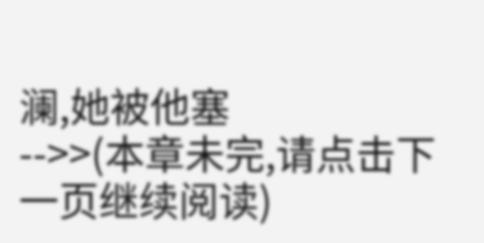澜,她被他塞
-->>(本章未完,请点击下一页继续阅读)